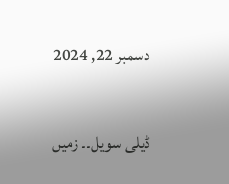دسمبر 22, 2024

ڈیلی سویل۔۔ زمیں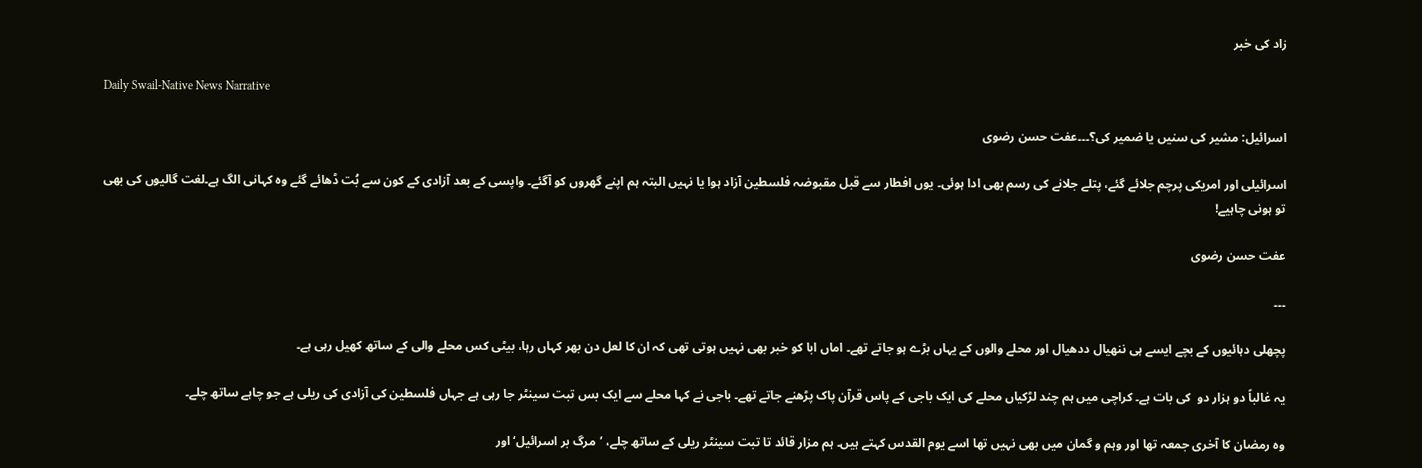زاد کی خبر

Daily Swail-Native News Narrative

اسرائیل: مشیر کی سنیں یا ضمیر کی؟۔۔۔عفت حسن رضوی

اسرائیلی اور امریکی پرچم جلائے گئے، پتلے جلانے کی رسم بھی ادا ہوئی۔ یوں افطار سے قبل مقبوضہ فلسطین آزاد ہوا یا نہیں البتہ ہم اپنے گھروں کو آگئے۔ واپسی کے بعد آزادی کے کون سے بُت ڈھائے گئے وہ کہانی الگ ہے۔لغت گالیوں کی بھی تو ہونی چاہیے!

عفت حسن رضوی

۔۔۔

پچھلی دہائیوں کے بچے ایسے ہی ننھیال ددھیال اور محلے والوں کے یہاں بڑے ہو جاتے تھے۔ اماں ابا کو خبر بھی نہیں ہوتی تھی کہ ان کا لعل دن بھر کہاں رہا، بیٹی کس محلے والی کے ساتھ کھیل رہی ہے۔

یہ غالباً دو ہزار دو  کی بات ہے۔ کراچی میں ہم چند لڑکیاں محلے کی ایک باجی کے پاس قرآن پاک پڑھنے جاتے تھے۔ باجی نے کہا محلے سے ایک بس تبت سینٹر جا رہی ہے جہاں فلسطین کی آزادی کی ریلی ہے جو چاہے ساتھ چلے۔

وہ رمضان کا آخری جمعہ تھا اور وہم و گمان میں بھی نہیں تھا اسے یوم القدس کہتے ہیں۔ ہم مزار قائد تا تبت سینٹر ریلی کے ساتھ چلے، ’مرگ بر اسرائیل‘ اور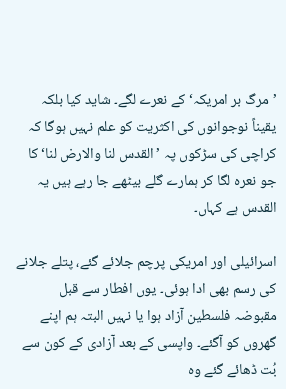’مرگ بر امریکہ‘ کے نعرے لگے۔ شاید کیا بلکہ یقیناً نوجوانوں کی اکثریت کو علم نہیں ہوگا کہ کراچی کی سڑکوں پہ ’القدس لنا والارض لنا‘ کا جو نعرہ لگا کر ہمارے گلے بیٹھے جا رہے ہیں یہ القدس ہے کہاں۔

اسرائیلی اور امریکی پرچم جلائے گئے، پتلے جلانے کی رسم بھی ادا ہوئی۔ یوں افطار سے قبل مقبوضہ فلسطین آزاد ہوا یا نہیں البتہ ہم اپنے گھروں کو آگئے۔ واپسی کے بعد آزادی کے کون سے بُت ڈھائے گئے وہ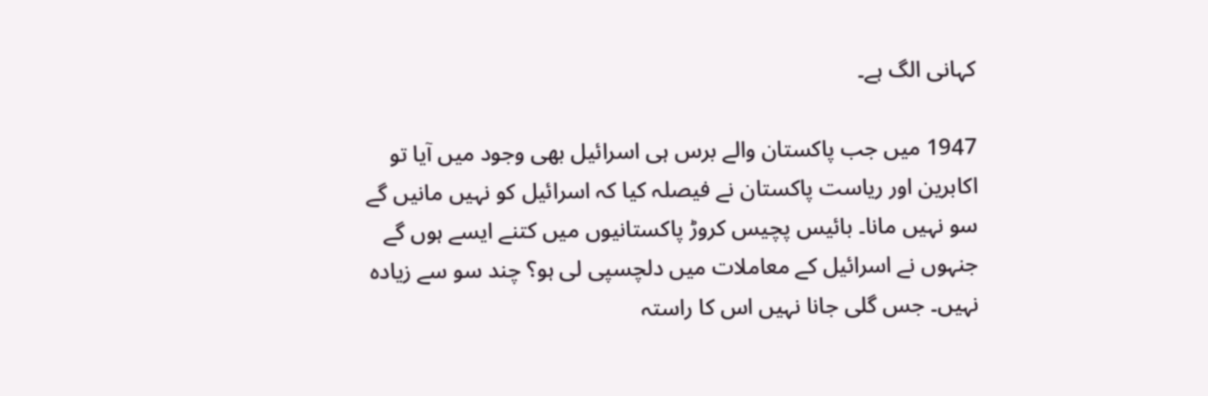کہانی الگ ہے۔

1947 میں جب پاکستان والے برس ہی اسرائیل بھی وجود میں آیا تو اکابرین اور ریاست پاکستان نے فیصلہ کیا کہ اسرائیل کو نہیں مانیں گے سو نہیں مانا۔ بائیس پچیس کروڑ پاکستانیوں میں کتنے ایسے ہوں گے جنہوں نے اسرائیل کے معاملات میں دلچسپی لی ہو؟ چند سو سے زیادہ نہیں۔ جس گلی جانا نہیں اس کا راستہ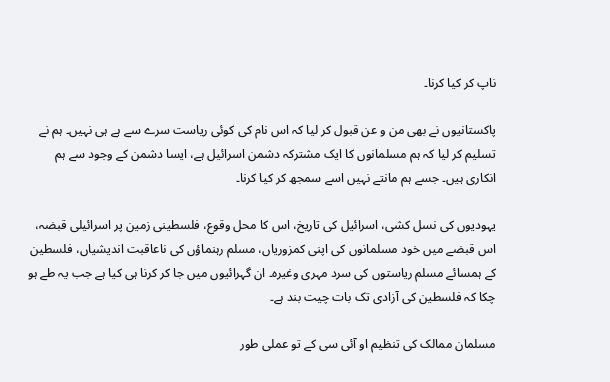ناپ کر کیا کرنا۔

پاکستانیوں نے بھی من و عن قبول کر لیا کہ اس نام کی کوئی ریاست سرے سے ہے ہی نہیں۔ ہم نے تسلیم کر لیا کہ ہم مسلمانوں کا ایک مشترکہ دشمن اسرائیل ہے، ایسا دشمن کے وجود سے ہم انکاری ہیں۔ جسے ہم مانتے نہیں اسے سمجھ کر کیا کرنا۔

یہودیوں کی نسل کشی، اسرائیل کی تاریخ، اس کا محل وقوع، فلسطینی زمین پر اسرائیلی قبضہ، اس قبضے میں خود مسلمانوں کی اپنی کمزوریاں، مسلم رہنماؤں کی ناعاقبت اندیشیاں، فلسطین کے ہمسائے مسلم ریاستوں کی سرد مہری وغیرہ۔ ان گہرائیوں میں جا کر کرنا ہی کیا ہے جب یہ طے ہو چکا کہ فلسطین کی آزادی تک بات چیت بند ہے۔

مسلمان ممالک کی تنظیم او آئی سی کے تو عملی طور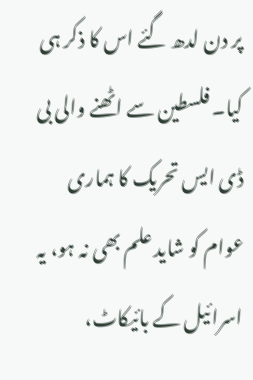پر دن لدھ گئے اس کا ذکر ہی کیا۔ فلسطین سے اٹھنے والی بی ڈی ایس تحریک کا ہماری عوام کو شاید علم بھی نہ ہو، یہ اسرائیل کے بائیکاٹ،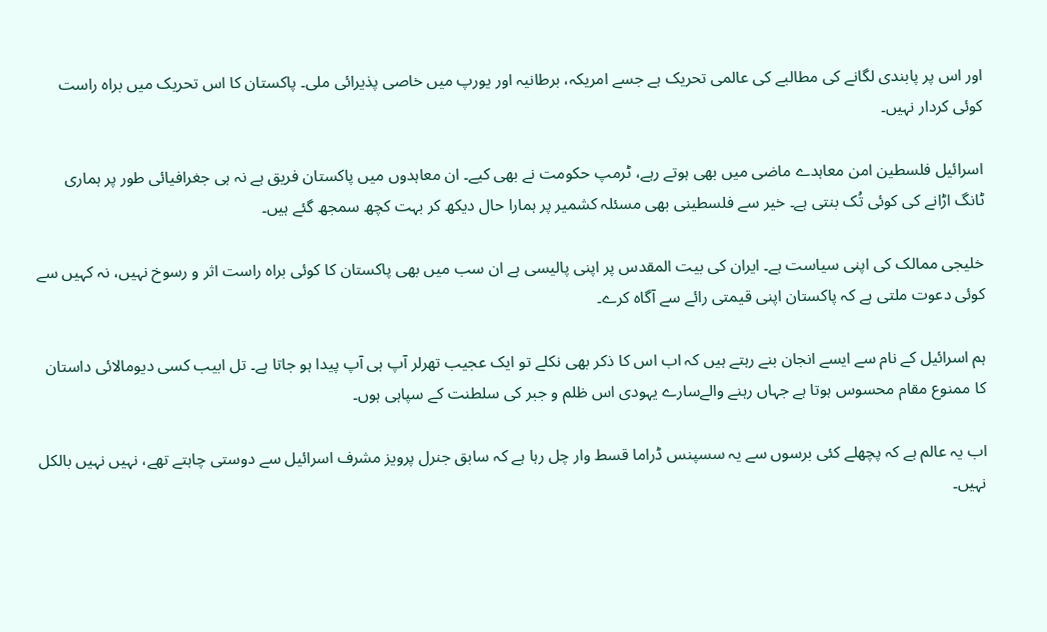اور اس پر پابندی لگانے کی مطالبے کی عالمی تحریک ہے جسے امریکہ، برطانیہ اور یورپ میں خاصی پذیرائی ملی۔ پاکستان کا اس تحریک میں براہ راست کوئی کردار نہیں۔

اسرائیل فلسطین امن معاہدے ماضی میں بھی ہوتے رہے، ٹرمپ حکومت نے بھی کیے۔ ان معاہدوں میں پاکستان فریق ہے نہ ہی جغرافیائی طور پر ہماری ٹانگ اڑانے کی کوئی تُک بنتی ہے۔ خیر سے فلسطینی بھی مسئلہ کشمیر پر ہمارا حال دیکھ کر بہت کچھ سمجھ گئے ہیں۔

خلیجی ممالک کی اپنی سیاست ہے۔ ایران کی بیت المقدس پر اپنی پالیسی ہے ان سب میں بھی پاکستان کا کوئی براہ راست اثر و رسوخ نہیں، نہ کہیں سے کوئی دعوت ملتی ہے کہ پاکستان اپنی قیمتی رائے سے آگاہ کرے۔

ہم اسرائیل کے نام سے ایسے انجان بنے رہتے ہیں کہ اب اس کا ذکر بھی نکلے تو ایک عجیب تھرلر آپ ہی آپ پیدا ہو جاتا ہے۔ تل ابیب کسی دیومالائی داستان کا ممنوع مقام محسوس ہوتا ہے جہاں رہنے والےسارے یہودی اس ظلم و جبر کی سلطنت کے سپاہی ہوں۔

اب یہ عالم ہے کہ پچھلے کئی برسوں سے یہ سسپنس ڈراما قسط وار چل رہا ہے کہ سابق جنرل پرویز مشرف اسرائیل سے دوستی چاہتے تھے، نہیں نہیں بالکل نہیں۔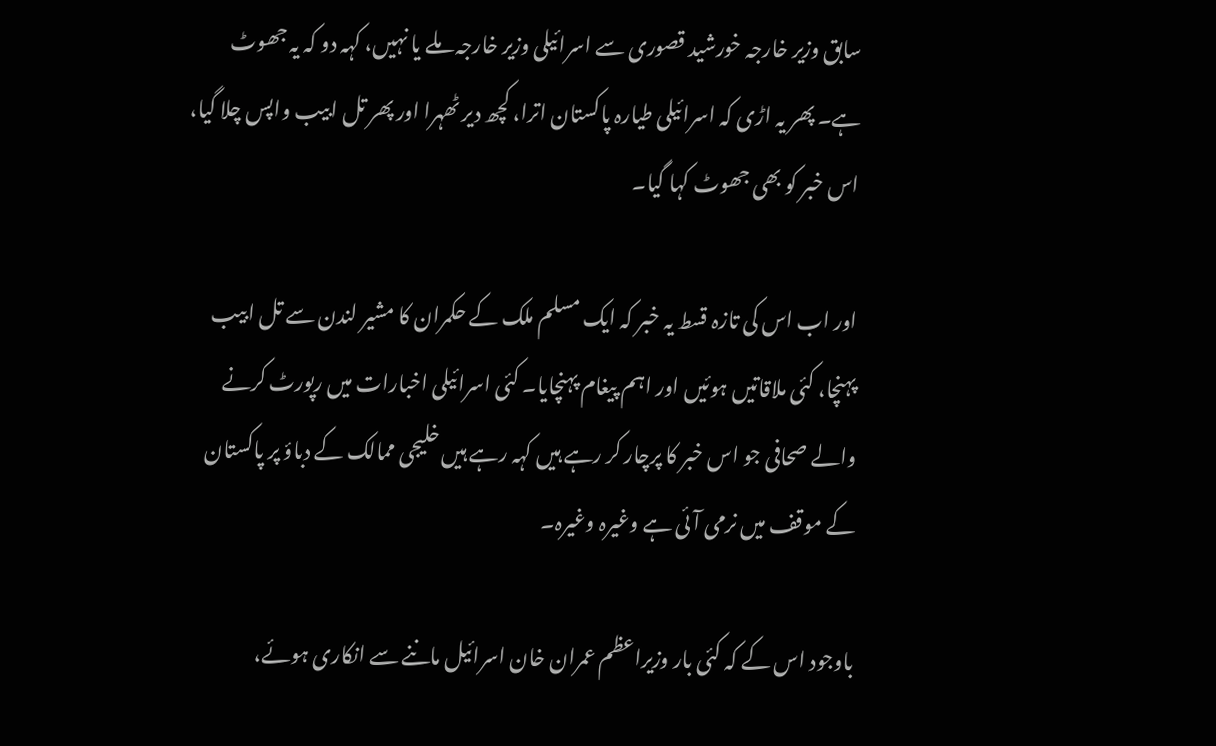سابق وزیر خارجہ خورشید قصوری سے اسرائیلی وزیر خارجہ ملے یا نہیں، کہہ دو کہ یہ جھوٹ ہے۔ پھر یہ اڑی کہ اسرائیلی طیارہ پاکستان اترا، کچھ دیر ٹھہرا اور پھر تل ابیب واپس چلا گیا، اس خبر کو بھی جھوٹ کہا گیا۔

اور اب اس کی تازہ قسط یہ خبر کہ ایک مسلم ملک کے حکمران کا مشیر لندن سے تل ابیب پہنچا، کئی ملاقاتیں ہوئیں اور اہم پیغام پہنچایا۔ کئی اسرائیلی اخبارات میں رپورٹ کرنے والے صحافی جو اس خبر کا پرچار کر رہے ہیں کہہ رہے ہیں خلیجی ممالک کے دباؤ پر پاکستان کے موقف میں نرمی آئی ہے وغیرہ وغیرہ۔

باوجود اس کے کہ کئی بار وزیراعظم عمران خان اسرائیل ماننے سے انکاری ہوئے،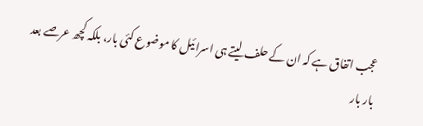عجب اتفاق ہے کہ ان کے حلف لیتے ہی اسرائیل کا موضوع کئی بار، بلکہ کچھ عرصے بعد بار بار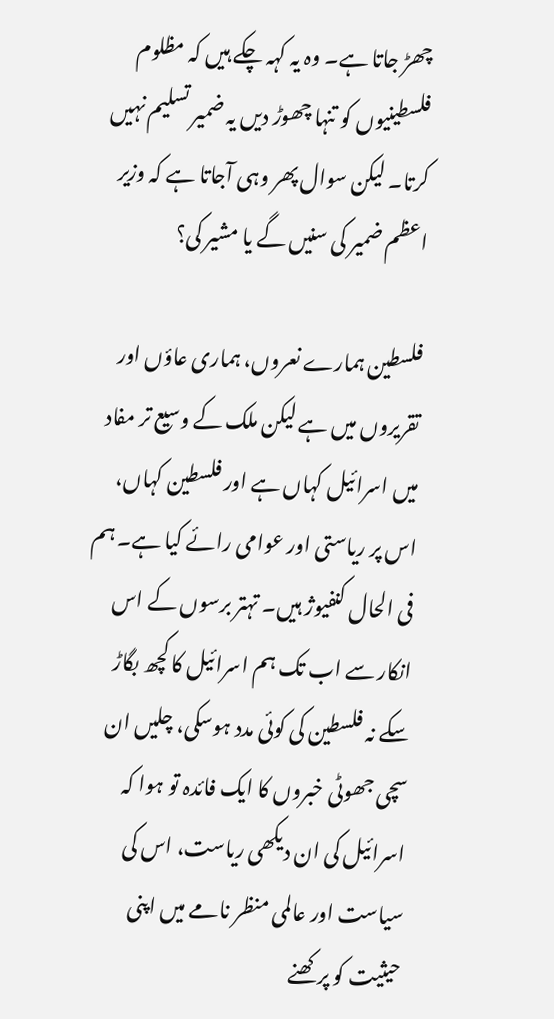چھڑ جاتا ہے۔ وہ یہ کہہ چکے ہیں کہ مظلوم فلسطینیوں کو تنہا چھوڑ دیں یہ ضمیر تسلیم نہیں کرتا۔ لیکن سوال پھر وہی آجاتا ہے کہ وزیر اعظم ضمیر کی سنیں گے یا مشیر کی؟

فلسطین ہمارے نعروں، ہماری عاؤں اور تقریروں میں ہے لیکن ملک کے وسیع تر مفاد میں اسرائیل کہاں ہے اور فلسطین کہاں، اس پر ریاستی اور عوامی رائے کیا ہے۔ ہم فی الحال کنفیوژ ہیں۔ تہتر برسوں کے اس انکار سے اب تک ہم اسرائیل کا کچھ بگاڑ سکے نہ فلسطین کی کوئی مدد ہوسکی، چلیں ان سچی جھوٹی خبروں کا ایک فائدہ تو ہوا کہ اسرائیل کی ان دیکھی ریاست، اس کی سیاست اور عالمی منظر نامے میں اپنی حیثیت کو پرکھنے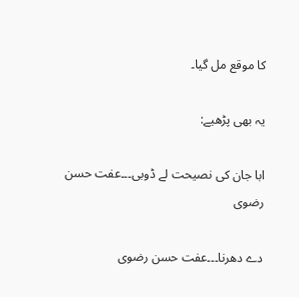کا موقع مل گیا۔

یہ بھی پڑھیے:

ابا جان کی نصیحت لے ڈوبی۔۔۔عفت حسن رضوی

دے دھرنا۔۔۔عفت حسن رضوی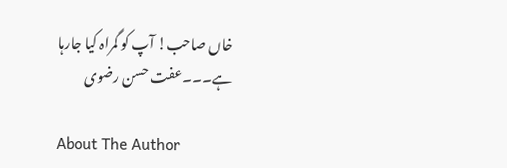خاں صاحب! آپ کو گمراہ کیا جارہا ہے۔۔۔عفت حسن رضوی

About The Author